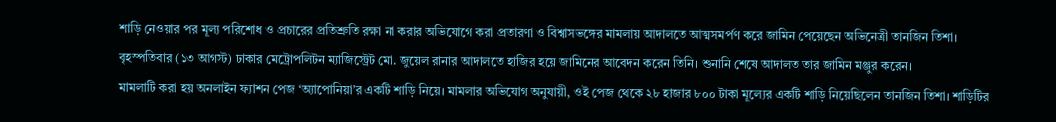শাড়ি নেওয়ার পর মূল্য পরিশোধ ও প্রচারের প্রতিশ্রুতি রক্ষা না করার অভিযোগে করা প্রতারণা ও বিশ্বাসভঙ্গের মামলায় আদালতে আত্মসমর্পণ করে জামিন পেয়েছেন অভিনেত্রী তানজিন তিশা। বৃহস্পতিবার (১৩ আগস্ট) ঢাকার মেট্রোপলিটন ম্যাজিস্ট্রেট মো. জুয়েল রানার আদালতে হাজির হয়ে জামিনের আবেদন করেন তিনি। শুনানি শেষে আদালত তার জামিন মঞ্জুর করেন।
মামলাটি করা হয় অনলাইন ফ্যাশন পেজ ‘অ্যাপোনিয়া’র একটি শাড়ি নিয়ে। মামলার অভিযোগ অনুযায়ী, ওই পেজ থেকে ২৮ হাজার ৮০০ টাকা মূল্যের একটি শাড়ি নিয়েছিলেন তানজিন তিশা। শাড়িটির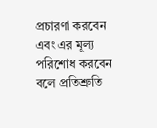প্রচারণা করবেন এবং এর মূল্য পরিশোধ করবেন বলে প্রতিশ্রুতি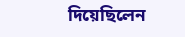দিয়েছিলেন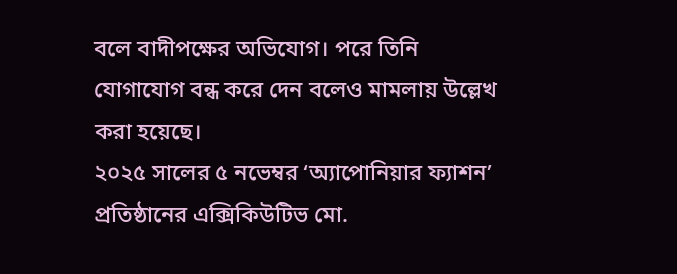বলে বাদীপক্ষের অভিযোগ। পরে তিনি যোগাযোগ বন্ধ করে দেন বলেও মামলায় উল্লেখ করা হয়েছে।
২০২৫ সালের ৫ নভেম্বর ‘অ্যাপোনিয়ার ফ্যাশন’ প্রতিষ্ঠানের এক্সিকিউটিভ মো.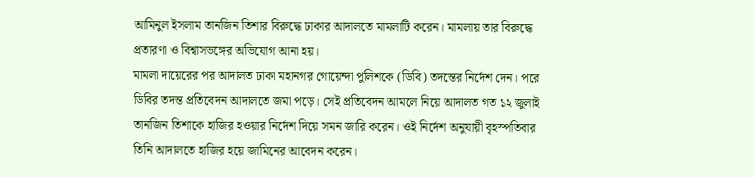আমিনুল ইসলাম তানজিন তিশার বিরুদ্ধে ঢাকার আদালতে মামলাটি করেন। মামলায় তার বিরুদ্ধে প্রতারণা ও বিশ্বাসভঙ্গের অভিযোগ আনা হয়।
মামলা দায়েরের পর আদালত ঢাকা মহানগর গোয়েন্দা পুলিশকে (ডিবি) তদন্তের নির্দেশ দেন। পরে ডিবির তদন্ত প্রতিবেদন আদালতে জমা পড়ে। সেই প্রতিবেদন আমলে নিয়ে আদালত গত ১২ জুলাই তানজিন তিশাকে হাজির হওয়ার নির্দেশ দিয়ে সমন জারি করেন। ওই নির্দেশ অনুযায়ী বৃহস্পতিবার তিনি আদালতে হাজির হয়ে জামিনের আবেদন করেন।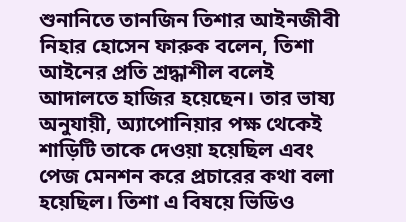শুনানিতে তানজিন তিশার আইনজীবী নিহার হোসেন ফারুক বলেন, তিশা আইনের প্রতি শ্রদ্ধাশীল বলেই আদালতে হাজির হয়েছেন। তার ভাষ্য অনুযায়ী, অ্যাপোনিয়ার পক্ষ থেকেই শাড়িটি তাকে দেওয়া হয়েছিল এবং পেজ মেনশন করে প্রচারের কথা বলা হয়েছিল। তিশা এ বিষয়ে ভিডিও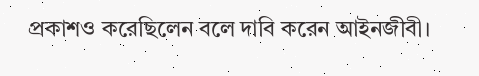প্রকাশও করেছিলেন বলে দাবি করেন আইনজীবী।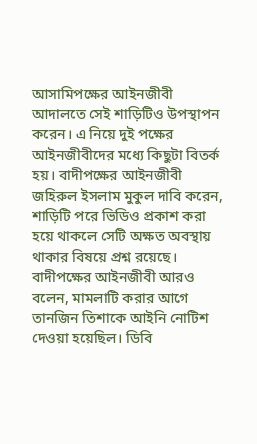আসামিপক্ষের আইনজীবী আদালতে সেই শাড়িটিও উপস্থাপন করেন। এ নিয়ে দুই পক্ষের আইনজীবীদের মধ্যে কিছুটা বিতর্ক হয়। বাদীপক্ষের আইনজীবী জহিরুল ইসলাম মুকুল দাবি করেন, শাড়িটি পরে ভিডিও প্রকাশ করা হয়ে থাকলে সেটি অক্ষত অবস্থায় থাকার বিষয়ে প্রশ্ন রয়েছে।
বাদীপক্ষের আইনজীবী আরও বলেন, মামলাটি করার আগে তানজিন তিশাকে আইনি নোটিশ দেওয়া হয়েছিল। ডিবি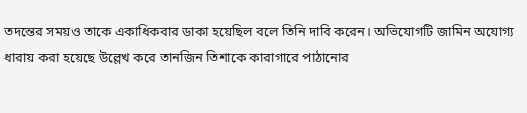তদন্তের সময়ও তাকে একাধিকবার ডাকা হয়েছিল বলে তিনি দাবি করেন। অভিযোগটি জামিন অযোগ্য ধারায় করা হয়েছে উল্লেখ করে তানজিন তিশাকে কারাগারে পাঠানোর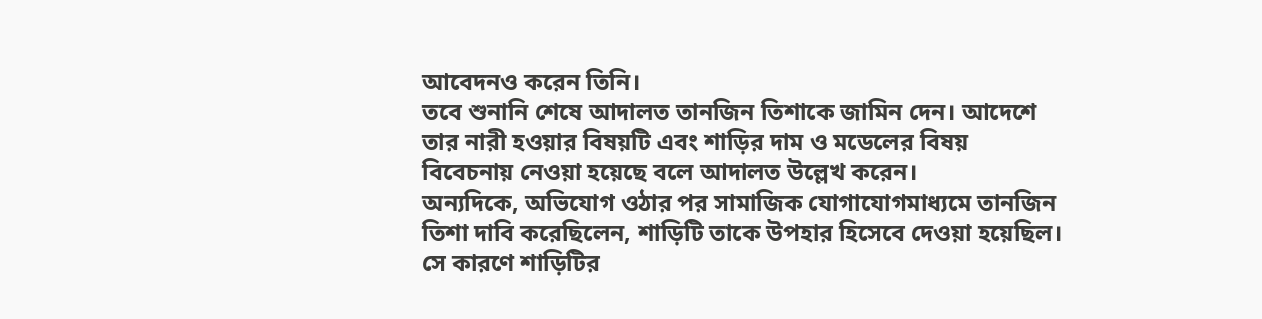আবেদনও করেন তিনি।
তবে শুনানি শেষে আদালত তানজিন তিশাকে জামিন দেন। আদেশে তার নারী হওয়ার বিষয়টি এবং শাড়ির দাম ও মডেলের বিষয় বিবেচনায় নেওয়া হয়েছে বলে আদালত উল্লেখ করেন।
অন্যদিকে, অভিযোগ ওঠার পর সামাজিক যোগাযোগমাধ্যমে তানজিন তিশা দাবি করেছিলেন, শাড়িটি তাকে উপহার হিসেবে দেওয়া হয়েছিল। সে কারণে শাড়িটির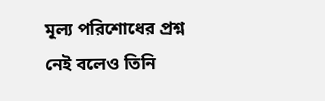মূল্য পরিশোধের প্রশ্ন নেই বলেও তিনি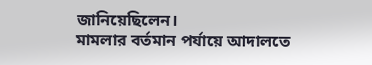জানিয়েছিলেন।
মামলার বর্তমান পর্যায়ে আদালতে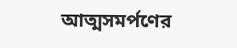আত্মসমর্পণের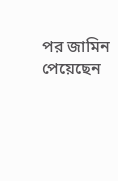পর জামিন পেয়েছেন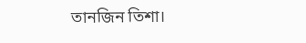তানজিন তিশা।